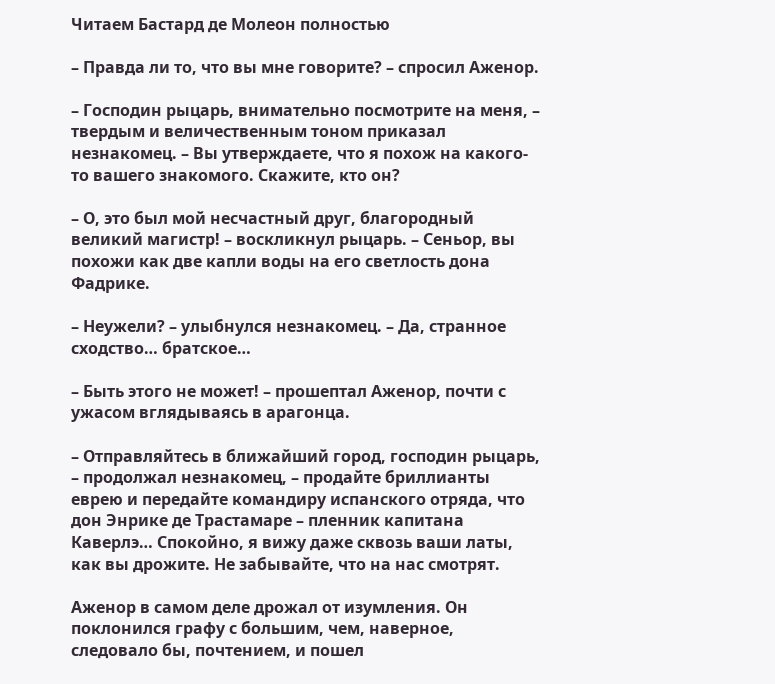Читаем Бастард де Молеон полностью

– Правда ли то, что вы мне говорите? – спросил Аженор.

– Господин рыцарь, внимательно посмотрите на меня, – твердым и величественным тоном приказал незнакомец. – Вы утверждаете, что я похож на какого-то вашего знакомого. Скажите, кто он?

– О, это был мой несчастный друг, благородный великий магистр! – воскликнул рыцарь. – Сеньор, вы похожи как две капли воды на его светлость дона Фадрике.

– Неужели? – улыбнулся незнакомец. – Да, странное сходство… братское…

– Быть этого не может! – прошептал Аженор, почти с ужасом вглядываясь в арагонца.

– Отправляйтесь в ближайший город, господин рыцарь, – продолжал незнакомец, – продайте бриллианты еврею и передайте командиру испанского отряда, что дон Энрике де Трастамаре – пленник капитана Каверлэ… Спокойно, я вижу даже сквозь ваши латы, как вы дрожите. Не забывайте, что на нас смотрят.

Аженор в самом деле дрожал от изумления. Он поклонился графу с большим, чем, наверное, следовало бы, почтением, и пошел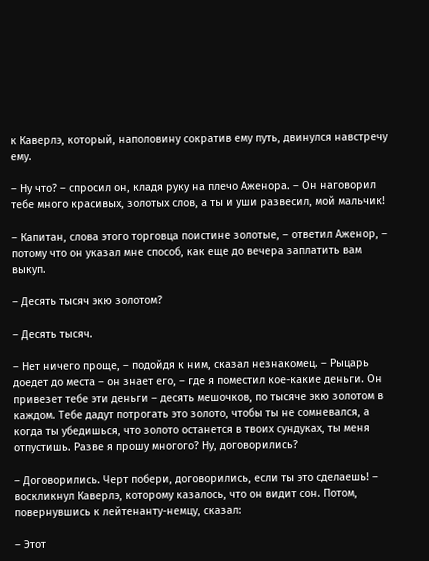к Каверлэ, который, наполовину сократив ему путь, двинулся навстречу ему.

– Ну что? – спросил он, кладя руку на плечо Аженора. – Он наговорил тебе много красивых, золотых слов, а ты и уши развесил, мой мальчик!

– Капитан, слова этого торговца поистине золотые, – ответил Аженор, – потому что он указал мне способ, как еще до вечера заплатить вам выкуп.

– Десять тысяч экю золотом?

– Десять тысяч.

– Нет ничего проще, – подойдя к ним, сказал незнакомец. – Рыцарь доедет до места – он знает его, – где я поместил кое-какие деньги. Он привезет тебе эти деньги – десять мешочков, по тысяче экю золотом в каждом. Тебе дадут потрогать это золото, чтобы ты не сомневался, а когда ты убедишься, что золото останется в твоих сундуках, ты меня отпустишь. Разве я прошу многого? Ну, договорились?

– Договорились. Черт побери, договорились, если ты это сделаешь! – воскликнул Каверлэ, которому казалось, что он видит сон. Потом, повернувшись к лейтенанту-немцу, сказал:

– Этот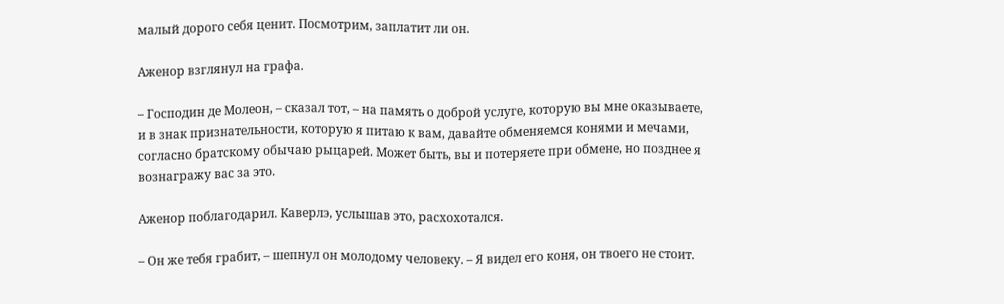малый дорого себя ценит. Посмотрим, заплатит ли он.

Аженор взглянул на графа.

– Господин де Молеон, – сказал тот, – на память о доброй услуге, которую вы мне оказываете, и в знак признательности, которую я питаю к вам, давайте обменяемся конями и мечами, согласно братскому обычаю рыцарей. Может быть, вы и потеряете при обмене, но позднее я вознагражу вас за это.

Аженор поблагодарил. Каверлэ, услышав это, расхохотался.

– Он же тебя грабит, – шепнул он молодому человеку. – Я видел его коня, он твоего не стоит.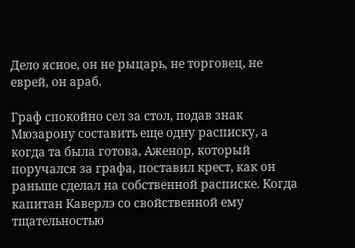Дело ясное, он не рыцарь, не торговец, не еврей, он араб.

Граф спокойно сел за стол, подав знак Мюзарону составить еще одну расписку, а когда та была готова, Аженор, который поручался за графа, поставил крест, как он раньше сделал на собственной расписке. Когда капитан Каверлэ со свойственной ему тщательностью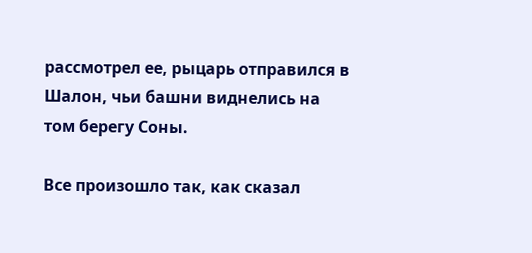рассмотрел ее, рыцарь отправился в Шалон, чьи башни виднелись на том берегу Соны.

Все произошло так, как сказал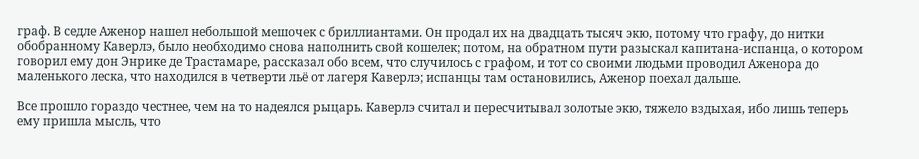граф. В седле Аженор нашел небольшой мешочек с бриллиантами. Он продал их на двадцать тысяч экю, потому что графу, до нитки обобранному Каверлэ, было необходимо снова наполнить свой кошелек; потом, на обратном пути разыскал капитана-испанца, о котором говорил ему дон Энрике де Трастамаре, рассказал обо всем, что случилось с графом, и тот со своими людьми проводил Аженора до маленького леска, что находился в четверти льё от лагеря Каверлэ; испанцы там остановились, Аженор поехал дальше.

Все прошло гораздо честнее, чем на то надеялся рыцарь. Каверлэ считал и пересчитывал золотые экю, тяжело вздыхая, ибо лишь теперь ему пришла мысль, что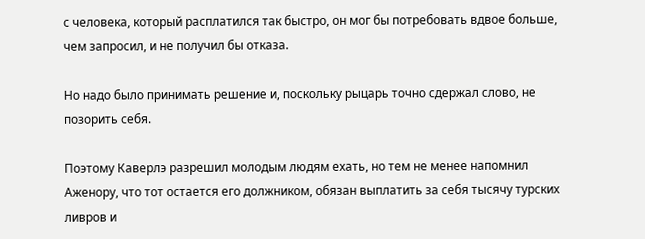с человека, который расплатился так быстро, он мог бы потребовать вдвое больше, чем запросил, и не получил бы отказа.

Но надо было принимать решение и, поскольку рыцарь точно сдержал слово, не позорить себя.

Поэтому Каверлэ разрешил молодым людям ехать, но тем не менее напомнил Аженору, что тот остается его должником, обязан выплатить за себя тысячу турских ливров и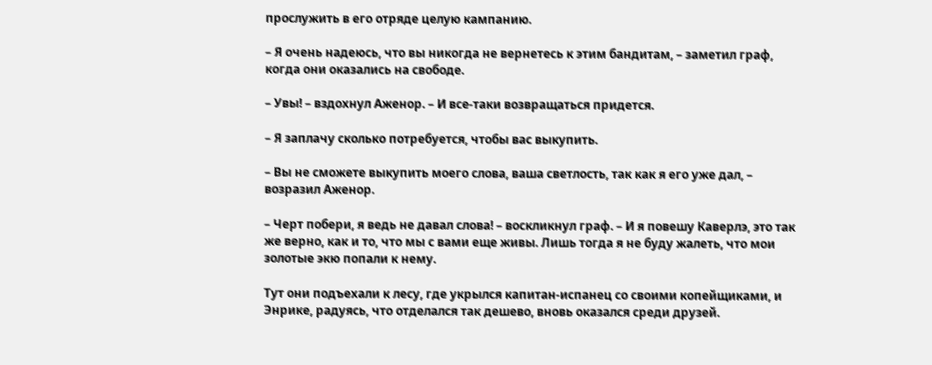прослужить в его отряде целую кампанию.

– Я очень надеюсь, что вы никогда не вернетесь к этим бандитам, – заметил граф, когда они оказались на свободе.

– Увы! – вздохнул Аженор. – И все-таки возвращаться придется.

– Я заплачу сколько потребуется, чтобы вас выкупить.

– Вы не сможете выкупить моего слова, ваша светлость, так как я его уже дал, – возразил Аженор.

– Черт побери, я ведь не давал слова! – воскликнул граф. – И я повешу Каверлэ, это так же верно, как и то, что мы с вами еще живы. Лишь тогда я не буду жалеть, что мои золотые экю попали к нему.

Тут они подъехали к лесу, где укрылся капитан-испанец со своими копейщиками, и Энрике, радуясь, что отделался так дешево, вновь оказался среди друзей.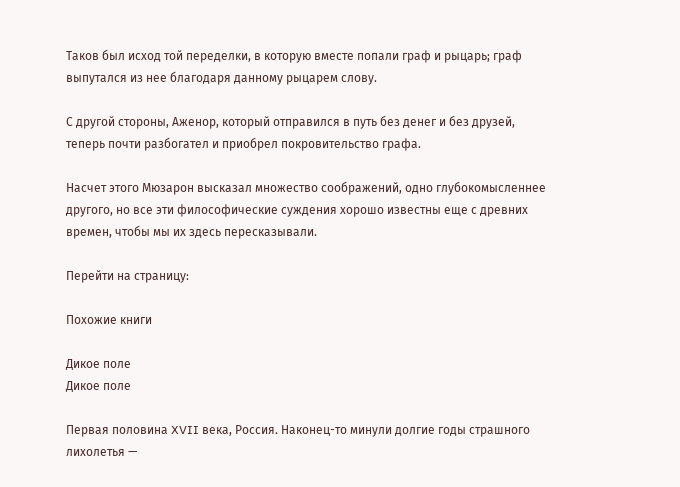Таков был исход той переделки, в которую вместе попали граф и рыцарь; граф выпутался из нее благодаря данному рыцарем слову.

С другой стороны, Аженор, который отправился в путь без денег и без друзей, теперь почти разбогател и приобрел покровительство графа.

Насчет этого Мюзарон высказал множество соображений, одно глубокомысленнее другого, но все эти философические суждения хорошо известны еще с древних времен, чтобы мы их здесь пересказывали.

Перейти на страницу:

Похожие книги

Дикое поле
Дикое поле

Первая половина XVII века, Россия. Наконец-то минули долгие годы страшного лихолетья —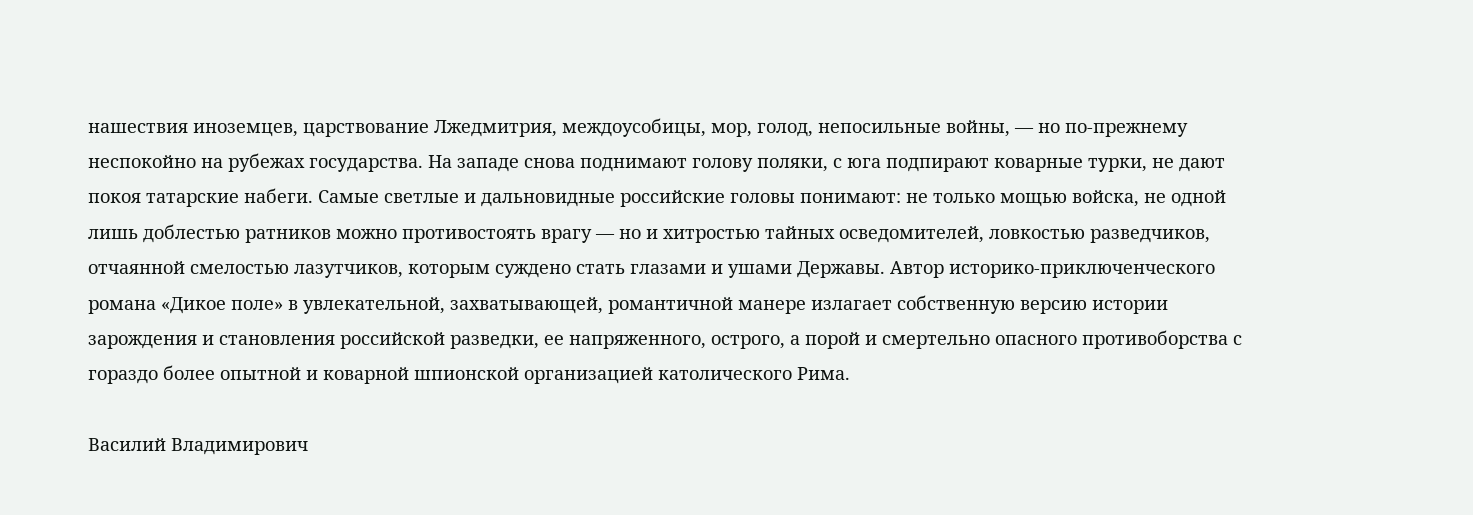нашествия иноземцев, царствование Лжедмитрия, междоусобицы, мор, голод, непосильные войны, — но по-прежнему неспокойно на рубежах государства. На западе снова поднимают голову поляки, с юга подпирают коварные турки, не дают покоя татарские набеги. Самые светлые и дальновидные российские головы понимают: не только мощью войска, не одной лишь доблестью ратников можно противостоять врагу — но и хитростью тайных осведомителей, ловкостью разведчиков, отчаянной смелостью лазутчиков, которым суждено стать глазами и ушами Державы. Автор историко-приключенческого романа «Дикое поле» в увлекательной, захватывающей, романтичной манере излагает собственную версию истории зарождения и становления российской разведки, ее напряженного, острого, а порой и смертельно опасного противоборства с гораздо более опытной и коварной шпионской организацией католического Рима.

Василий Владимирович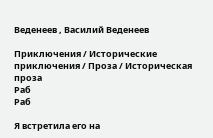Веденеев , Василий Веденеев

Приключения / Исторические приключения / Проза / Историческая проза
Раб
Раб

Я встретила его на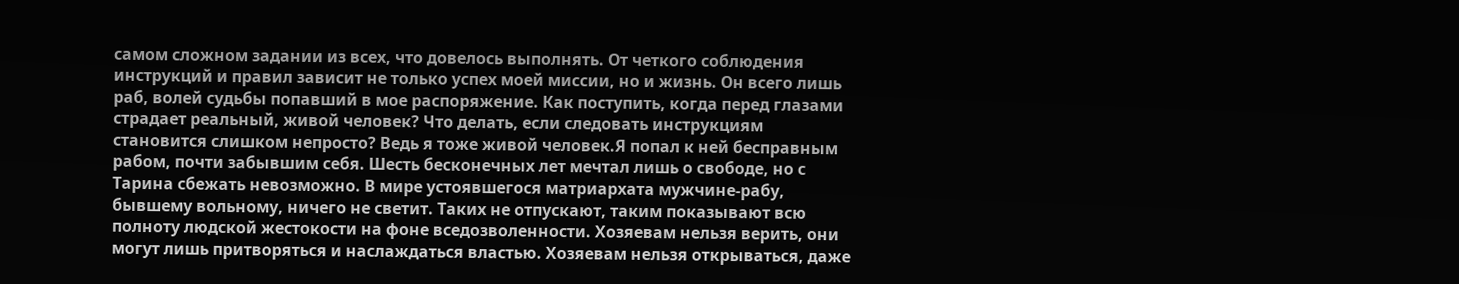самом сложном задании из всех, что довелось выполнять. От четкого соблюдения инструкций и правил зависит не только успех моей миссии, но и жизнь. Он всего лишь раб, волей судьбы попавший в мое распоряжение. Как поступить, когда перед глазами страдает реальный, живой человек? Что делать, если следовать инструкциям становится слишком непросто? Ведь я тоже живой человек.Я попал к ней бесправным рабом, почти забывшим себя. Шесть бесконечных лет мечтал лишь о свободе, но с Тарина сбежать невозможно. В мире устоявшегося матриархата мужчине-рабу, бывшему вольному, ничего не светит. Таких не отпускают, таким показывают всю полноту людской жестокости на фоне вседозволенности. Хозяевам нельзя верить, они могут лишь притворяться и наслаждаться властью. Хозяевам нельзя открываться, даже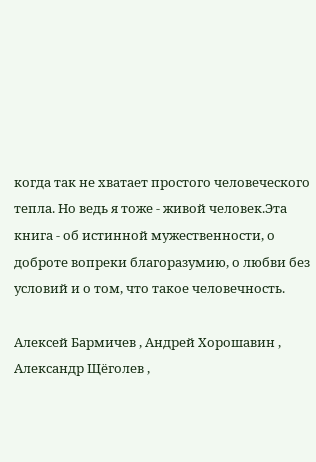когда так не хватает простого человеческого тепла. Но ведь я тоже - живой человек.Эта книга - об истинной мужественности, о доброте вопреки благоразумию, о любви без условий и о том, что такое человечность.

Алексей Бармичев , Андрей Хорошавин , Александр Щёголев ,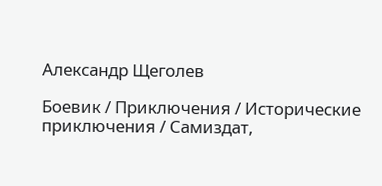Александр Щеголев

Боевик / Приключения / Исторические приключения / Самиздат,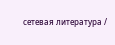сетевая литература /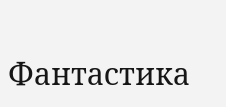Фантастика